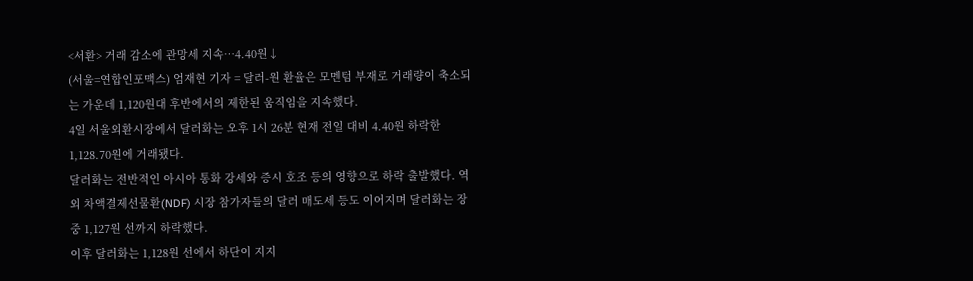<서환> 거래 감소에 관망세 지속…4.40원↓
(서울=연합인포맥스) 엄재현 기자 = 달러-원 환율은 모멘텀 부재로 거래량이 축소되는 가운데 1,120원대 후반에서의 제한된 움직임을 지속했다.
4일 서울외환시장에서 달러화는 오후 1시 26분 현재 전일 대비 4.40원 하락한 1,128.70원에 거래됐다.
달러화는 전반적인 아시아 통화 강세와 증시 호조 등의 영향으로 하락 출발했다. 역외 차액결제선물환(NDF) 시장 참가자들의 달러 매도세 등도 이어지며 달러화는 장중 1,127원 선까지 하락했다.
이후 달러화는 1,128원 선에서 하단이 지지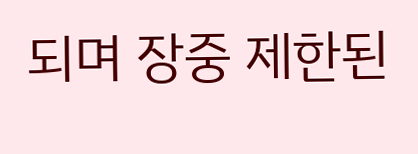되며 장중 제한된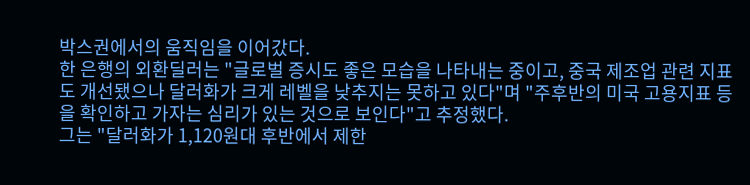박스권에서의 움직임을 이어갔다.
한 은행의 외환딜러는 "글로벌 증시도 좋은 모습을 나타내는 중이고, 중국 제조업 관련 지표도 개선됐으나 달러화가 크게 레벨을 낮추지는 못하고 있다"며 "주후반의 미국 고용지표 등을 확인하고 가자는 심리가 있는 것으로 보인다"고 추정했다.
그는 "달러화가 1,120원대 후반에서 제한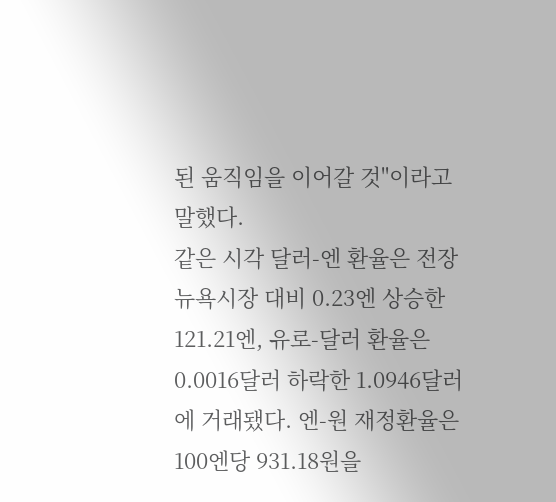된 움직임을 이어갈 것"이라고 말했다.
같은 시각 달러-엔 환율은 전장 뉴욕시장 대비 0.23엔 상승한 121.21엔, 유로-달러 환율은 0.0016달러 하락한 1.0946달러에 거래됐다. 엔-원 재정환율은 100엔당 931.18원을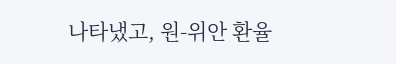나타냈고, 원-위안 환율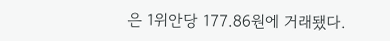은 1위안당 177.86원에 거래됐다.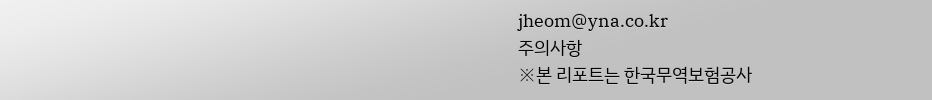jheom@yna.co.kr
주의사항
※본 리포트는 한국무역보험공사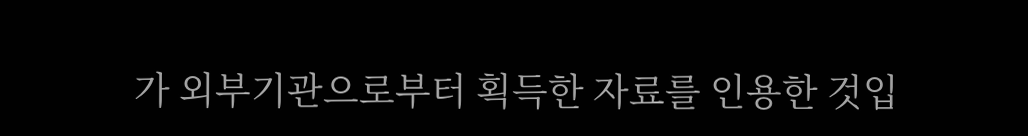가 외부기관으로부터 획득한 자료를 인용한 것입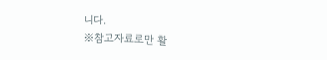니다.
※참고자료로만 활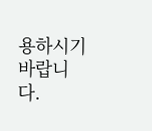용하시기 바랍니다.